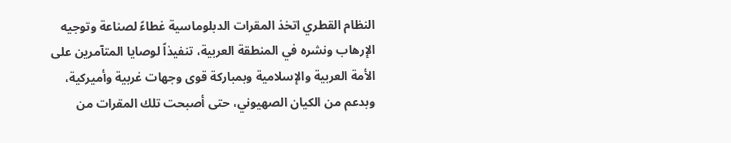النظام القطري اتخذ المقرات الدبلوماسية غطاءً لصناعة وتوجيه الإرهاب ونشره في المنطقة العربية، تنفيذاً لوصايا المتآمرين على الأمة العربية والإسلامية وبمباركة قوى وجهات غربية وأميركية، وبدعم من الكيان الصهيوني، حتى أصبحت تلك المقرات من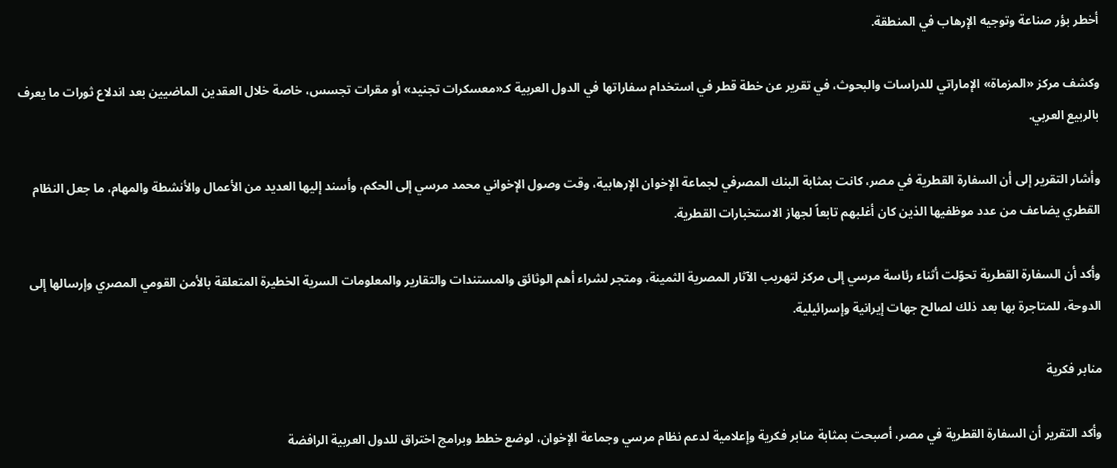أخطر بؤر صناعة وتوجيه الإرهاب في المنطقة.

وكشف مركز «المزماة» الإماراتي للدراسات والبحوث، في تقرير عن خطة قطر في استخدام سفاراتها في الدول العربية كـ«معسكرات تجنيد» أو مقرات تجسس، خاصة خلال العقدين الماضيين بعد اندلاع ثورات ما يعرف بالربيع العربي.

وأشار التقرير إلى أن السفارة القطرية في مصر، كانت بمثابة البنك المصرفي لجماعة الإخوان الإرهابية، وقت وصول الإخواني محمد مرسي إلى الحكم، وأسند إليها العديد من الأعمال والأنشطة والمهام، ما جعل النظام القطري يضاعف من عدد موظفيها الذين كان أغلبهم تابعاً لجهاز الاستخبارات القطرية.

وأكد أن السفارة القطرية تحوّلت أثناء رئاسة مرسي إلى مركز لتهريب الآثار المصرية الثمينة، ومتجر لشراء أهم الوثائق والمستندات والتقارير والمعلومات السرية الخطيرة المتعلقة بالأمن القومي المصري وإرسالها إلى الدوحة، للمتاجرة بها بعد ذلك لصالح جهات إيرانية وإسرائيلية.

منابر فكرية

وأكد التقرير أن السفارة القطرية في مصر، أصبحت بمثابة منابر فكرية وإعلامية لدعم نظام مرسي وجماعة الإخوان، لوضع خطط وبرامج اختراق للدول العربية الرافضة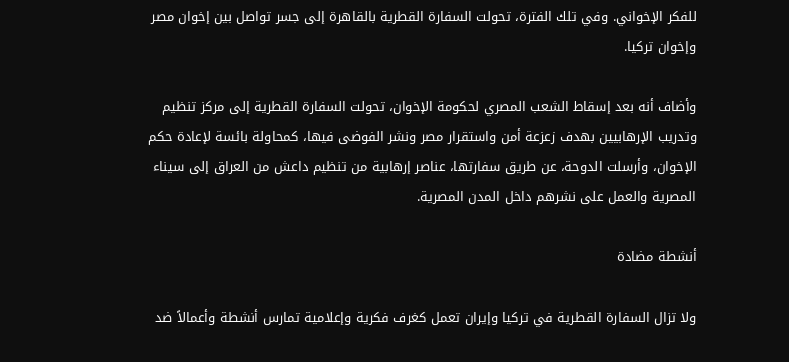للفكر الإخواني. وفي تلك الفترة، تحولت السفارة القطرية بالقاهرة إلى جسر تواصل بين إخوان مصر وإخوان تركيا.

وأضاف أنه بعد إسقاط الشعب المصري لحكومة الإخوان، تحولت السفارة القطرية إلى مركز تنظيم وتدريب الإرهابيين بهدف زعزعة أمن واستقرار مصر ونشر الفوضى فيها، كمحاولة بائسة لإعادة حكم الإخوان، وأرسلت الدوحة، عن طريق سفارتها، عناصر إرهابية من تنظيم داعش من العراق إلى سيناء المصرية والعمل على نشرهم داخل المدن المصرية.

أنشطة مضادة

ولا تزال السفارة القطرية في تركيا وإيران تعمل كغرف فكرية وإعلامية تمارس أنشطة وأعمالاً ضد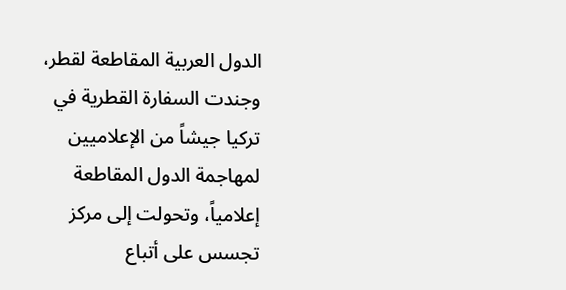الدول العربية المقاطعة لقطر، وجندت السفارة القطرية في تركيا جيشاً من الإعلاميين لمهاجمة الدول المقاطعة إعلامياً، وتحولت إلى مركز تجسس على أتباع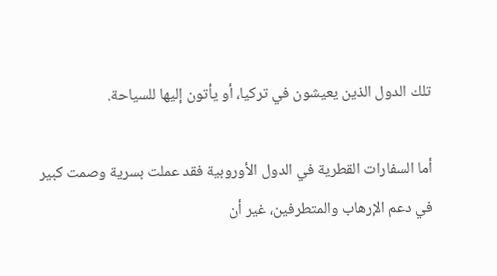تلك الدول الذين يعيشون في تركيا، أو يأتون إليها للسياحة.

أما السفارات القطرية في الدول الأوروبية فقد عملت بسرية وصمت كبير في دعم الإرهاب والمتطرفين، غير أن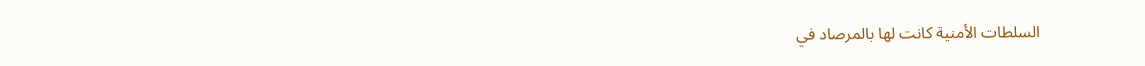السلطات الأمنية كانت لها بالمرصاد في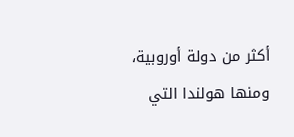أكثر من دولة أوروبية، ومنها هولندا التي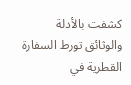كشفت بالأدلة والوثائق تورط السفارة القطرية في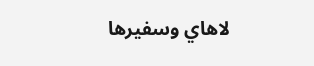لاهاي وسفيرها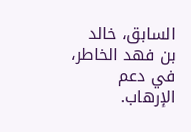السابق، خالد بن فهد الخاطر، في دعم الإرهاب.